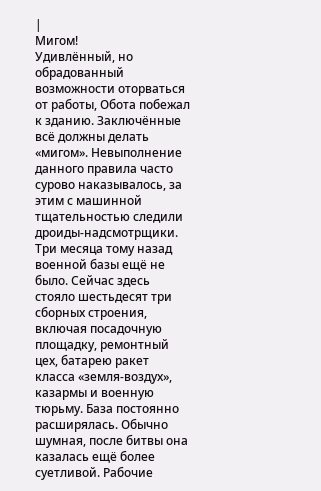|
Мигом!
Удивлённый, но обрадованный возможности оторваться от работы, Обота побежал к зданию. Заключённые всё должны делать «мигом». Невыполнение данного правила часто сурово наказывалось, за этим с машинной тщательностью следили дроиды-надсмотрщики.
Три месяца тому назад военной базы ещё не было. Сейчас здесь стояло шестьдесят три сборных строения, включая посадочную площадку, ремонтный цех, батарею ракет класса «земля-воздух», казармы и военную тюрьму. База постоянно расширялась. Обычно шумная, после битвы она казалась ещё более суетливой. Рабочие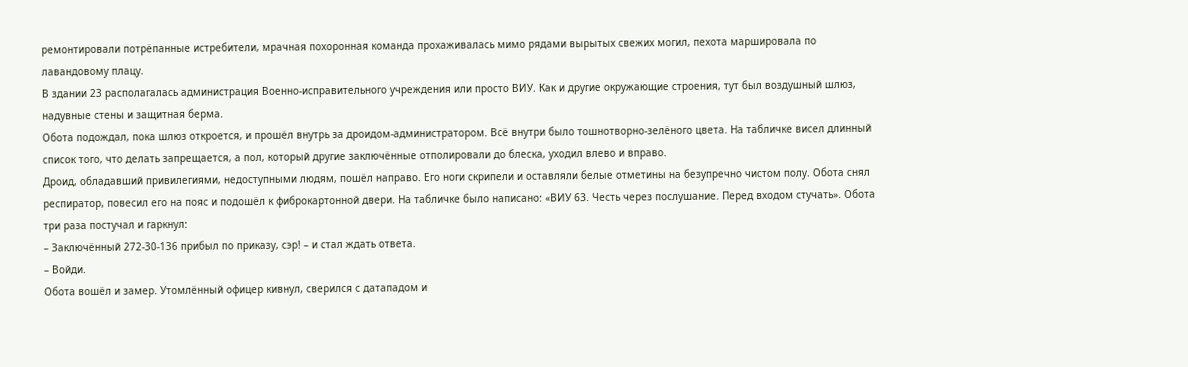ремонтировали потрёпанные истребители, мрачная похоронная команда прохаживалась мимо рядами вырытых свежих могил, пехота маршировала по лавандовому плацу.
В здании 23 располагалась администрация Военно-исправительного учреждения или просто ВИУ. Как и другие окружающие строения, тут был воздушный шлюз, надувные стены и защитная берма.
Обота подождал, пока шлюз откроется, и прошёл внутрь за дроидом-администратором. Всё внутри было тошнотворно-зелёного цвета. На табличке висел длинный список того, что делать запрещается, а пол, который другие заключённые отполировали до блеска, уходил влево и вправо.
Дроид, обладавший привилегиями, недоступными людям, пошёл направо. Его ноги скрипели и оставляли белые отметины на безупречно чистом полу. Обота снял респиратор, повесил его на пояс и подошёл к фиброкартонной двери. На табличке было написано: «ВИУ 63. Честь через послушание. Перед входом стучать». Обота три раза постучал и гаркнул:
– Заключённый 272-30-136 прибыл по приказу, сэр! – и стал ждать ответа.
– Войди.
Обота вошёл и замер. Утомлённый офицер кивнул, сверился с датападом и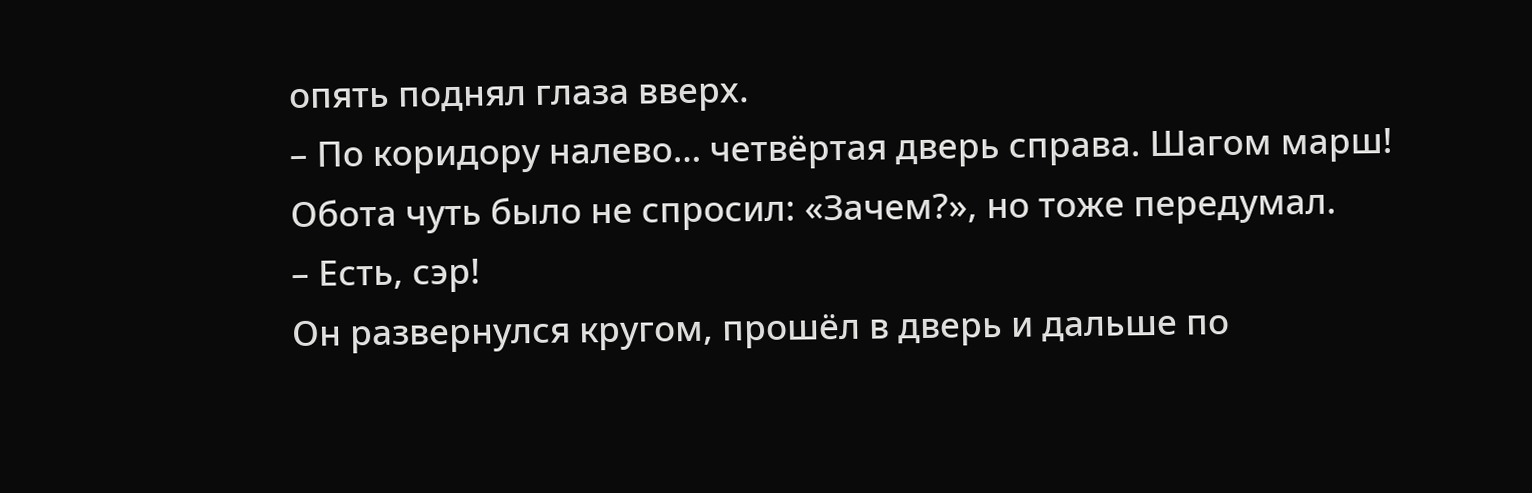опять поднял глаза вверх.
– По коридору налево… четвёртая дверь справа. Шагом марш!
Обота чуть было не спросил: «Зачем?», но тоже передумал.
– Есть, сэр!
Он развернулся кругом, прошёл в дверь и дальше по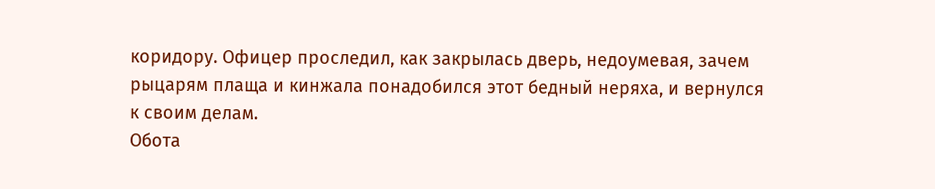коридору. Офицер проследил, как закрылась дверь, недоумевая, зачем рыцарям плаща и кинжала понадобился этот бедный неряха, и вернулся к своим делам.
Обота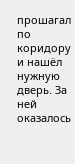прошагал по коридору и нашёл нужную дверь. За ней оказалось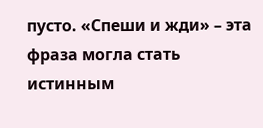пусто. «Спеши и жди» – эта фраза могла стать истинным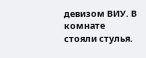девизом ВИУ. В комнате стояли стулья.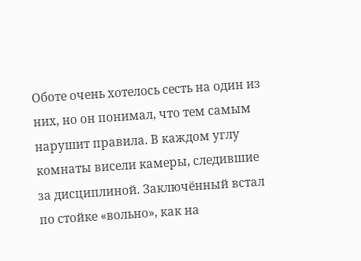Оботе очень хотелось сесть на один из них, но он понимал, что тем самым нарушит правила. В каждом углу комнаты висели камеры, следившие за дисциплиной. Заключённый встал по стойке «вольно», как на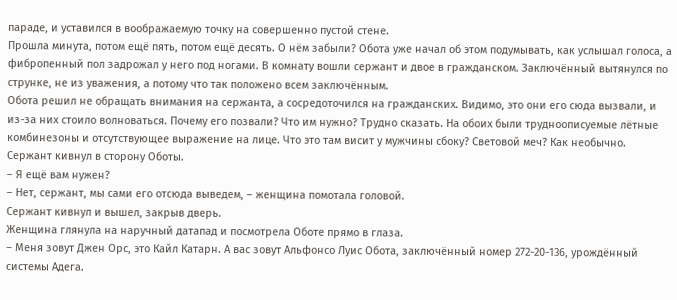параде, и уставился в воображаемую точку на совершенно пустой стене.
Прошла минута, потом ещё пять, потом ещё десять. О нём забыли? Обота уже начал об этом подумывать, как услышал голоса, а фибропенный пол задрожал у него под ногами. В комнату вошли сержант и двое в гражданском. Заключённый вытянулся по струнке, не из уважения, а потому что так положено всем заключённым.
Обота решил не обращать внимания на сержанта, а сосредоточился на гражданских. Видимо, это они его сюда вызвали, и из-за них стоило волноваться. Почему его позвали? Что им нужно? Трудно сказать. На обоих были трудноописуемые лётные комбинезоны и отсутствующее выражение на лице. Что это там висит у мужчины сбоку? Световой меч? Как необычно.
Сержант кивнул в сторону Оботы.
– Я ещё вам нужен?
– Нет, сержант, мы сами его отсюда выведем, – женщина помотала головой.
Сержант кивнул и вышел, закрыв дверь.
Женщина глянула на наручный датапад и посмотрела Оботе прямо в глаза.
– Меня зовут Джен Орс, это Кайл Катарн. А вас зовут Альфонсо Луис Обота, заключённый номер 272-20-136, урождённый системы Адега.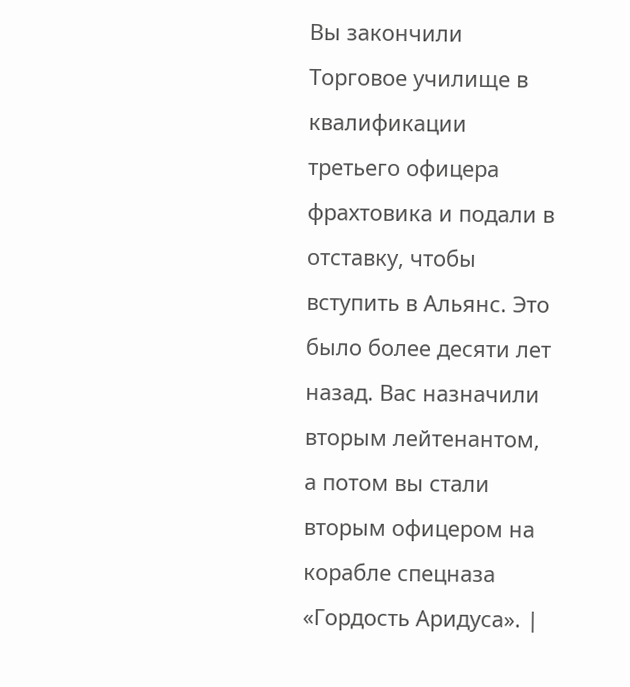Вы закончили Торговое училище в квалификации третьего офицера фрахтовика и подали в отставку, чтобы вступить в Альянс. Это было более десяти лет назад. Вас назначили вторым лейтенантом, а потом вы стали вторым офицером на корабле спецназа «Гордость Аридуса». |